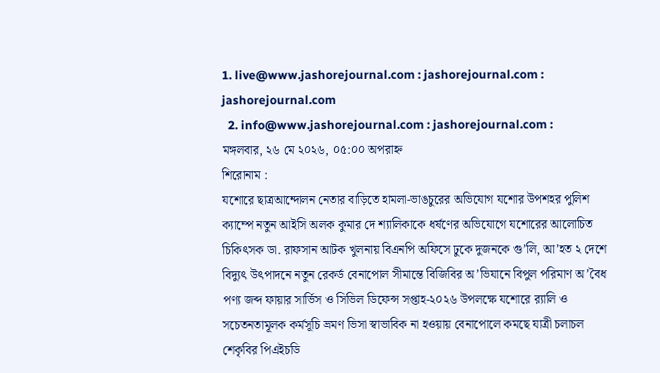1. live@www.jashorejournal.com : jashorejournal.com : jashorejournal.com
  2. info@www.jashorejournal.com : jashorejournal.com :
মঙ্গলবার, ২৬ মে ২০২৬, ০৫:০০ অপরাহ্ন
শিরোনাম :
যশোরে ছাত্রআন্দোলন নেতার বাড়িতে হামলা-ভাঙচুরের অভিযোগ যশোর উপশহর পুলিশ ক্যাম্পে নতুন আইসি অলক কুমার দে শ্যালিকাকে ধর্ষণের অভিযোগে যশোরের আলোচিত চিকিৎসক ডা. রাফসান আটক খুলনায় বিএনপি অফিসে ঢুকে দুজনকে গু’লি, আ’হত ২ দেশে বিদ্যুৎ উৎপাদনে নতুন রেকর্ড বেনাপোল সীমান্তে বিজিবির অ’ভিযানে বিপুল পরিমাণ অ’বৈধ পণ্য জব্দ ফায়ার সার্ভিস ও সিভিল ডিফেন্স সপ্তাহ-২০২৬ উপলক্ষে যশোরে র‍্যালি ও সচেতনতামূলক কর্মসূচি ভ্রমণ ভিসা স্বাভাবিক না হওয়ায় বেনাপোলে কমছে যাত্রী চলাচল শেকৃবির পিএইচডি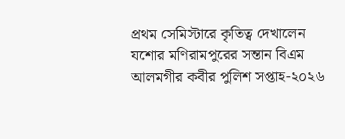প্রথম সেমিস্টারে কৃতিত্ব দেখালেন যশোর মণিরামপুরের সন্তান বিএম আলমগীর কবীর পুলিশ সপ্তাহ-২০২৬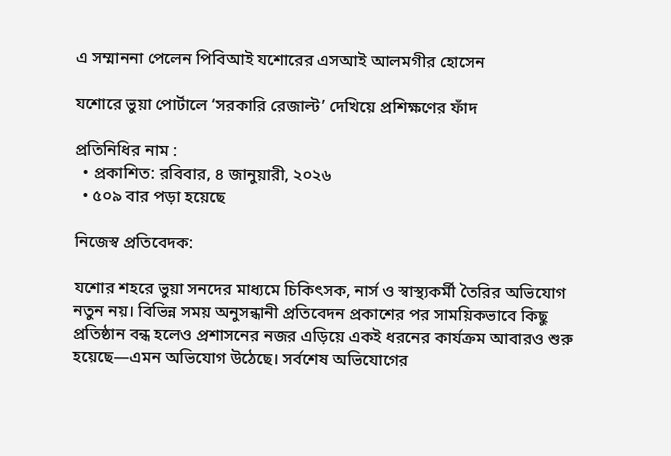এ সম্মাননা পেলেন পিবিআই যশোরের এসআই আলমগীর হোসেন

যশোরে ভুয়া পোর্টালে ‘সরকারি রেজাল্ট’ দেখিয়ে প্রশিক্ষণের ফাঁদ

প্রতিনিধির নাম :
  • প্রকাশিত: রবিবার, ৪ জানুয়ারী, ২০২৬
  • ৫০৯ বার পড়া হয়েছে

নিজেস্ব প্রতিবেদক:

যশোর শহরে ভুয়া সনদের মাধ্যমে চিকিৎসক, নার্স ও স্বাস্থ্যকর্মী তৈরির অভিযোগ নতুন নয়। বিভিন্ন সময় অনুসন্ধানী প্রতিবেদন প্রকাশের পর সাময়িকভাবে কিছু প্রতিষ্ঠান বন্ধ হলেও প্রশাসনের নজর এড়িয়ে একই ধরনের কার্যক্রম আবারও শুরু হয়েছে—এমন অভিযোগ উঠেছে। সর্বশেষ অভিযোগের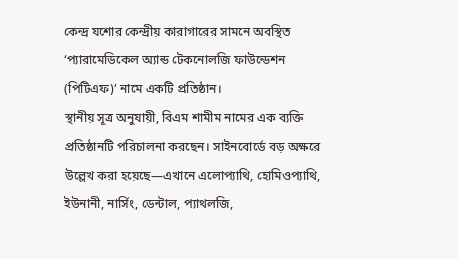কেন্দ্র যশোর কেন্দ্রীয় কারাগারের সামনে অবস্থিত ‘প্যারামেডিকেল অ্যান্ড টেকনোলজি ফাউন্ডেশন (পিটিএফ)’ নামে একটি প্রতিষ্ঠান।
স্থানীয় সূত্র অনুযায়ী, বিএম শামীম নামের এক ব্যক্তি প্রতিষ্ঠানটি পরিচালনা করছেন। সাইনবোর্ডে বড় অক্ষরে উল্লেখ করা হয়েছে—এখানে এলোপ্যাথি, হোমিওপ্যাথি, ইউনানী, নার্সিং, ডেন্টাল, প্যাথলজি,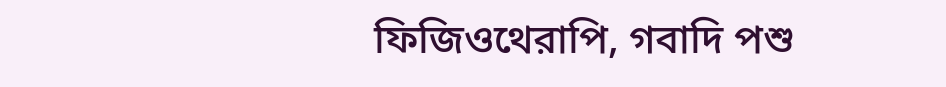ফিজিওথেরাপি, গবাদি পশু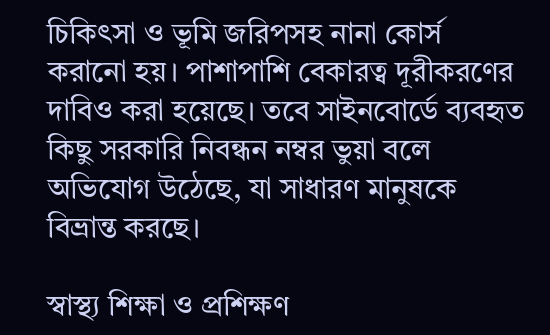চিকিৎসা ও ভূমি জরিপসহ নানা কোর্স করানো হয়। পাশাপাশি বেকারত্ব দূরীকরণের দাবিও করা হয়েছে। তবে সাইনবোর্ডে ব্যবহৃত কিছু সরকারি নিবন্ধন নম্বর ভুয়া বলে অভিযোগ উঠেছে, যা সাধারণ মানুষকে বিভ্রান্ত করছে।

স্বাস্থ্য শিক্ষা ও প্রশিক্ষণ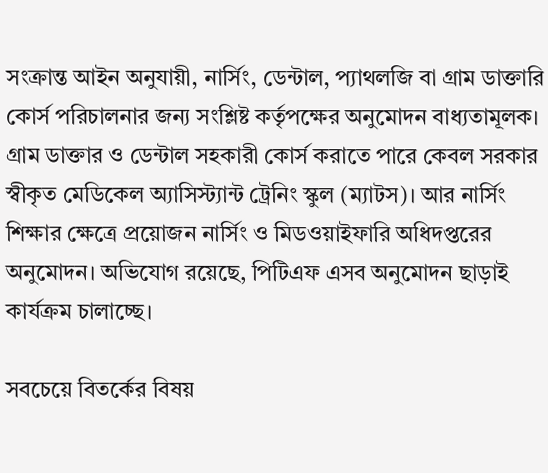সংক্রান্ত আইন অনুযায়ী, নার্সিং, ডেন্টাল, প্যাথলজি বা গ্রাম ডাক্তারি কোর্স পরিচালনার জন্য সংশ্লিষ্ট কর্তৃপক্ষের অনুমোদন বাধ্যতামূলক। গ্রাম ডাক্তার ও ডেন্টাল সহকারী কোর্স করাতে পারে কেবল সরকার স্বীকৃত মেডিকেল অ্যাসিস্ট্যান্ট ট্রেনিং স্কুল (ম্যাটস)। আর নার্সিং শিক্ষার ক্ষেত্রে প্রয়োজন নার্সিং ও মিডওয়াইফারি অধিদপ্তরের অনুমোদন। অভিযোগ রয়েছে, পিটিএফ এসব অনুমোদন ছাড়াই কার্যক্রম চালাচ্ছে।

সবচেয়ে বিতর্কের বিষয়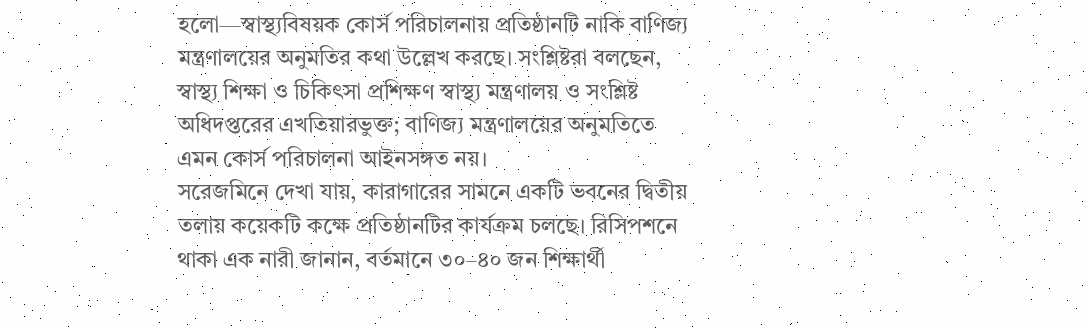হলো—স্বাস্থ্যবিষয়ক কোর্স পরিচালনায় প্রতিষ্ঠানটি নাকি বাণিজ্য মন্ত্রণালয়ের অনুমতির কথা উল্লেখ করছে। সংশ্লিষ্টরা বলছেন, স্বাস্থ্য শিক্ষা ও চিকিৎসা প্রশিক্ষণ স্বাস্থ্য মন্ত্রণালয় ও সংশ্লিষ্ট অধিদপ্তরের এখতিয়ারভুক্ত; বাণিজ্য মন্ত্রণালয়ের অনুমতিতে এমন কোর্স পরিচালনা আইনসঙ্গত নয়।
সরেজমিনে দেখা যায়, কারাগারের সামনে একটি ভবনের দ্বিতীয় তলায় কয়েকটি কক্ষে প্রতিষ্ঠানটির কার্যক্রম চলছে। রিসিপশনে থাকা এক নারী জানান, বর্তমানে ৩০–৪০ জন শিক্ষার্থী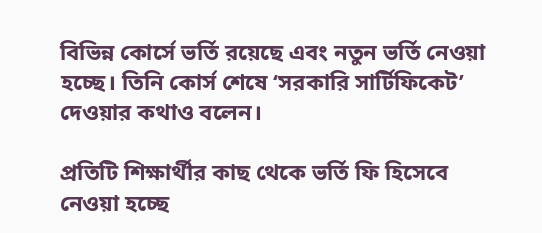বিভিন্ন কোর্সে ভর্তি রয়েছে এবং নতুন ভর্তি নেওয়া হচ্ছে। তিনি কোর্স শেষে ‘সরকারি সার্টিফিকেট’ দেওয়ার কথাও বলেন।

প্রতিটি শিক্ষার্থীর কাছ থেকে ভর্তি ফি হিসেবে নেওয়া হচ্ছে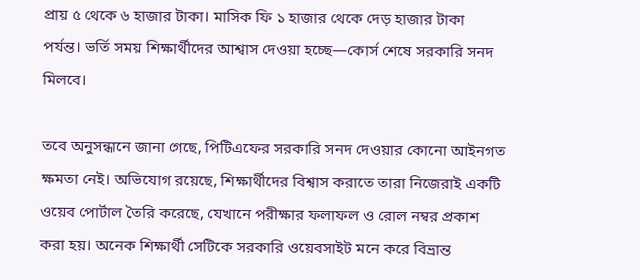প্রায় ৫ থেকে ৬ হাজার টাকা। মাসিক ফি ১ হাজার থেকে দেড় হাজার টাকা পর্যন্ত। ভর্তি সময় শিক্ষার্থীদের আশ্বাস দেওয়া হচ্ছে—কোর্স শেষে সরকারি সনদ মিলবে।

তবে অনুসন্ধানে জানা গেছে, পিটিএফের সরকারি সনদ দেওয়ার কোনো আইনগত ক্ষমতা নেই। অভিযোগ রয়েছে, শিক্ষার্থীদের বিশ্বাস করাতে তারা নিজেরাই একটি ওয়েব পোর্টাল তৈরি করেছে, যেখানে পরীক্ষার ফলাফল ও রোল নম্বর প্রকাশ করা হয়। অনেক শিক্ষার্থী সেটিকে সরকারি ওয়েবসাইট মনে করে বিভ্রান্ত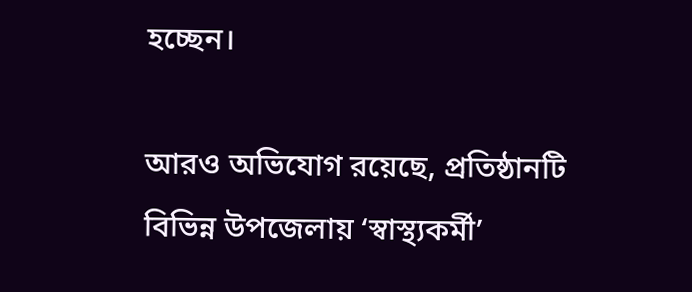হচ্ছেন।

আরও অভিযোগ রয়েছে, প্রতিষ্ঠানটি বিভিন্ন উপজেলায় ‘স্বাস্থ্যকর্মী’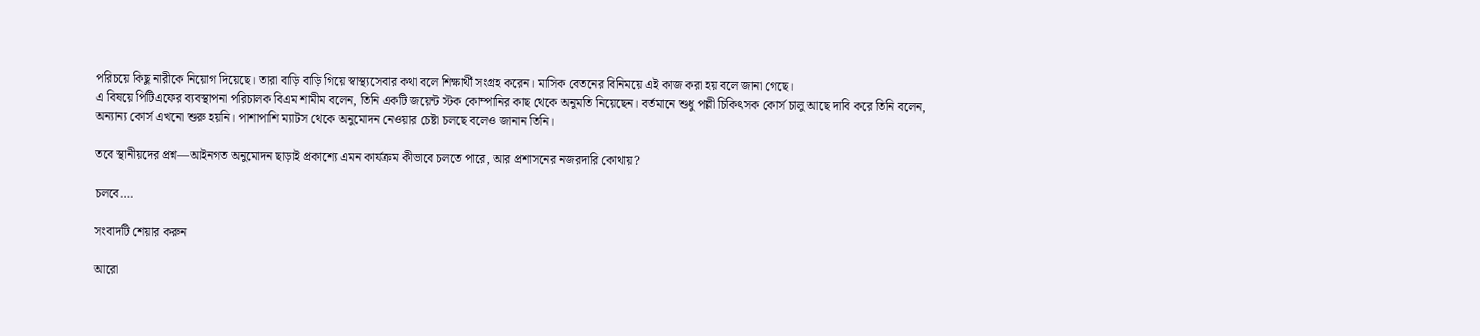পরিচয়ে কিছু নারীকে নিয়োগ দিয়েছে। তারা বাড়ি বাড়ি গিয়ে স্বাস্থ্যসেবার কথা বলে শিক্ষার্থী সংগ্রহ করেন। মাসিক বেতনের বিনিময়ে এই কাজ করা হয় বলে জানা গেছে।
এ বিষয়ে পিটিএফের ব্যবস্থাপনা পরিচালক বিএম শামীম বলেন, তিনি একটি জয়েন্ট স্টক কোম্পানির কাছ থেকে অনুমতি নিয়েছেন। বর্তমানে শুধু পল্লী চিকিৎসক কোর্স চালু আছে দাবি করে তিনি বলেন, অন্যান্য কোর্স এখনো শুরু হয়নি। পাশাপাশি ম্যাটস থেকে অনুমোদন নেওয়ার চেষ্টা চলছে বলেও জানান তিনি।

তবে স্থানীয়দের প্রশ্ন—আইনগত অনুমোদন ছাড়াই প্রকাশ্যে এমন কার্যক্রম কীভাবে চলতে পারে, আর প্রশাসনের নজরদারি কোথায়?

চলবে….

সংবাদটি শেয়ার করুন

আরো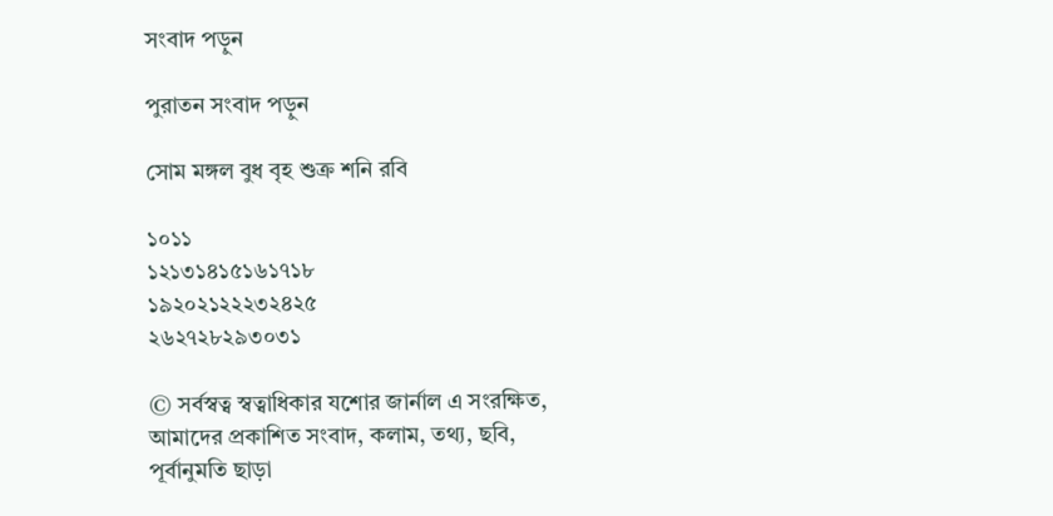সংবাদ পড়ুন

পুরাতন সংবাদ পড়ুন

সোম মঙ্গল বুধ বৃহ শুক্র শনি রবি

১০১১
১২১৩১৪১৫১৬১৭১৮
১৯২০২১২২২৩২৪২৫
২৬২৭২৮২৯৩০৩১

© সর্বস্বত্ব স্বত্বাধিকার যশোর জার্নাল এ সংরক্ষিত, আমাদের প্রকাশিত সংবাদ, কলাম, তথ্য, ছবি, পূর্বানুমতি ছাড়া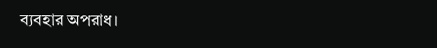ব্যবহার অপরাধ।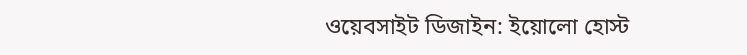ওয়েবসাইট ডিজাইন: ইয়োলো হোস্ট